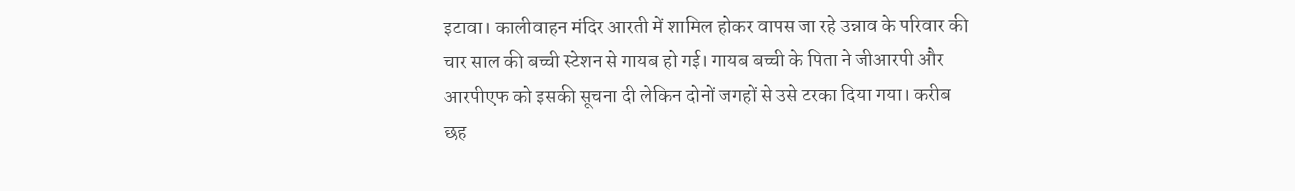इटावा। कालीवाहन मंदिर आरती में शामिल होकर वापस जा रहे उन्नाव के परिवार की चार साल की बच्ची स्टेशन से गायब हो गई। गायब बच्ची के पिता ने जीआरपी और आरपीएफ को इसकी सूचना दी लेकिन दोनों जगहों से उसे टरका दिया गया। करीब छह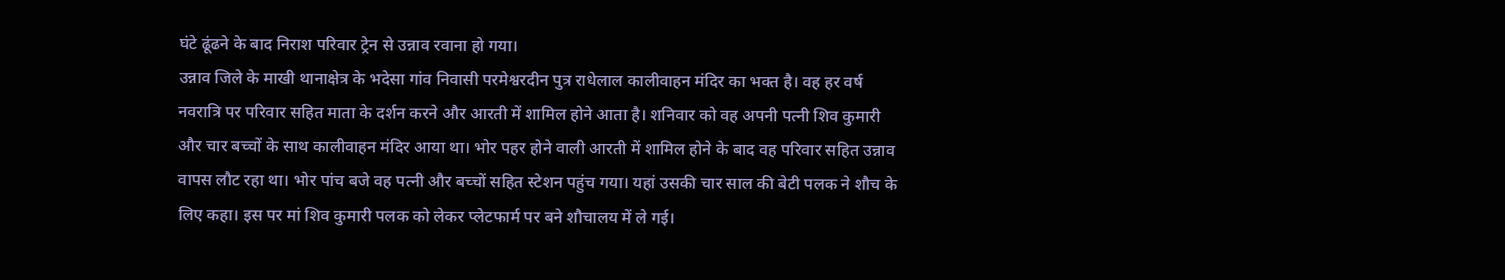घंटे ढूंढने के बाद निराश परिवार ट्रेन से उन्नाव रवाना हो गया।
उन्नाव जिले के माखी थानाक्षेत्र के भदेसा गांव निवासी परमेश्वरदीन पुत्र राधेलाल कालीवाहन मंदिर का भक्त है। वह हर वर्ष नवरात्रि पर परिवार सहित माता के दर्शन करने और आरती में शामिल होने आता है। शनिवार को वह अपनी पत्नी शिव कुमारी और चार बच्चों के साथ कालीवाहन मंदिर आया था। भोर पहर होने वाली आरती में शामिल होने के बाद वह परिवार सहित उन्नाव वापस लौट रहा था। भोर पांच बजे वह पत्नी और बच्चों सहित स्टेशन पहुंच गया। यहां उसकी चार साल की बेटी पलक ने शौच के लिए कहा। इस पर मां शिव कुमारी पलक को लेकर प्लेटफार्म पर बने शौचालय में ले गई।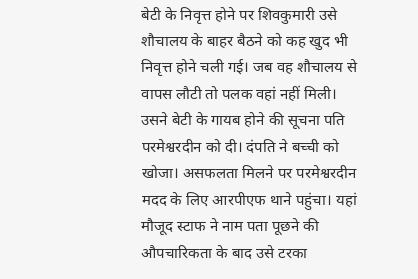बेटी के निवृत्त होने पर शिवकुमारी उसे शौचालय के बाहर बैठने को कह खुद भी निवृत्त होने चली गई। जब वह शौचालय से वापस लौटी तो पलक वहां नहीं मिली। उसने बेटी के गायब होने की सूचना पति परमेश्वरदीन को दी। दंपति ने बच्ची को खोजा। असफलता मिलने पर परमेश्वरदीन मदद के लिए आरपीएफ थाने पहुंचा। यहां मौजूद स्टाफ ने नाम पता पूछने की औपचारिकता के बाद उसे टरका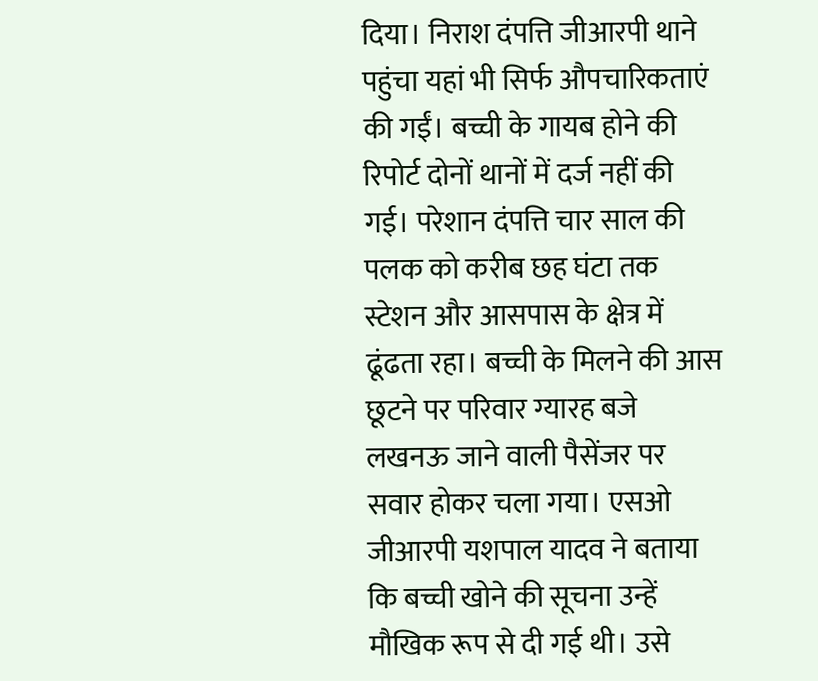दिया। निराश दंपत्ति जीआरपी थाने पहुंचा यहां भी सिर्फ औपचारिकताएं की गईं। बच्ची के गायब होने की रिपोर्ट दोनों थानों में दर्ज नहीं की गई। परेशान दंपत्ति चार साल की पलक को करीब छह घंटा तक स्टेशन और आसपास के क्षेत्र में ढूंढता रहा। बच्ची के मिलने की आस छूटने पर परिवार ग्यारह बजे लखनऊ जाने वाली पैसेंजर पर सवार होकर चला गया। एसओ जीआरपी यशपाल यादव ने बताया कि बच्ची खोने की सूचना उन्हें मौखिक रूप से दी गई थी। उसे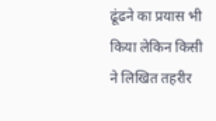ढूंढने का प्रयास भी किया लेकिन किसी ने लिखित तहरीर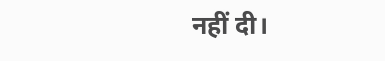नहीं दी।